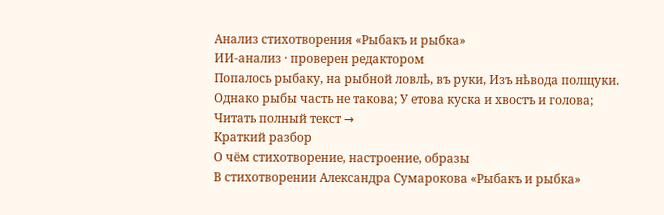Анализ стихотворения «Рыбакъ и рыбка»
ИИ-анализ · проверен редактором
Попалось рыбаку, на рыбной ловлѣ, въ руки, Изъ нѣвода полщуки. Однако рыбы часть не такова; У етова куска и хвостъ и голова;
Читать полный текст →
Краткий разбор
О чём стихотворение, настроение, образы
В стихотворении Александра Сумарокова «Рыбакъ и рыбка»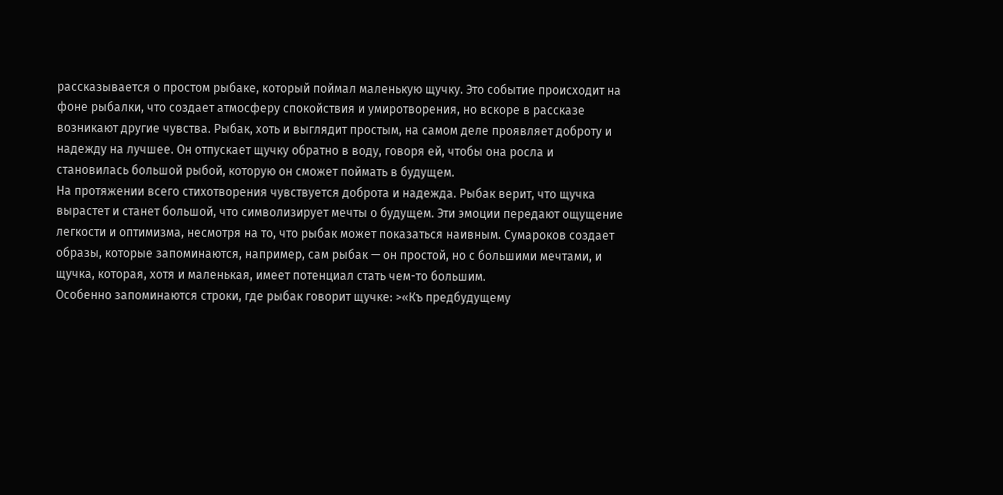рассказывается о простом рыбаке, который поймал маленькую щучку. Это событие происходит на фоне рыбалки, что создает атмосферу спокойствия и умиротворения, но вскоре в рассказе возникают другие чувства. Рыбак, хоть и выглядит простым, на самом деле проявляет доброту и надежду на лучшее. Он отпускает щучку обратно в воду, говоря ей, чтобы она росла и становилась большой рыбой, которую он сможет поймать в будущем.
На протяжении всего стихотворения чувствуется доброта и надежда. Рыбак верит, что щучка вырастет и станет большой, что символизирует мечты о будущем. Эти эмоции передают ощущение легкости и оптимизма, несмотря на то, что рыбак может показаться наивным. Сумароков создает образы, которые запоминаются, например, сам рыбак — он простой, но с большими мечтами, и щучка, которая, хотя и маленькая, имеет потенциал стать чем-то большим.
Особенно запоминаются строки, где рыбак говорит щучке: >«Къ предбудущему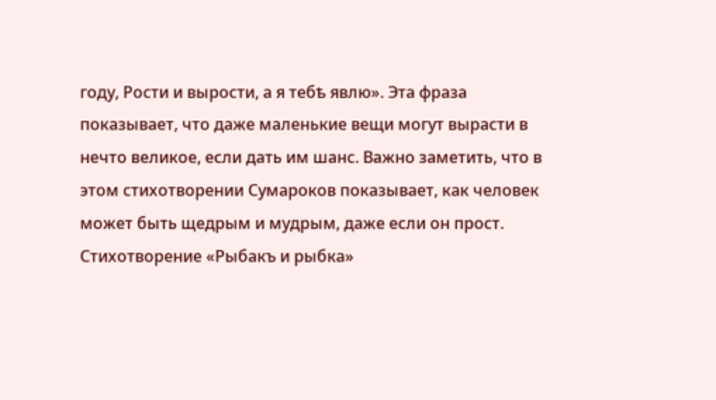году, Роcти и вырости, а я тебѣ явлю». Эта фраза показывает, что даже маленькие вещи могут вырасти в нечто великое, если дать им шанс. Важно заметить, что в этом стихотворении Сумароков показывает, как человек может быть щедрым и мудрым, даже если он прост.
Стихотворение «Рыбакъ и рыбка»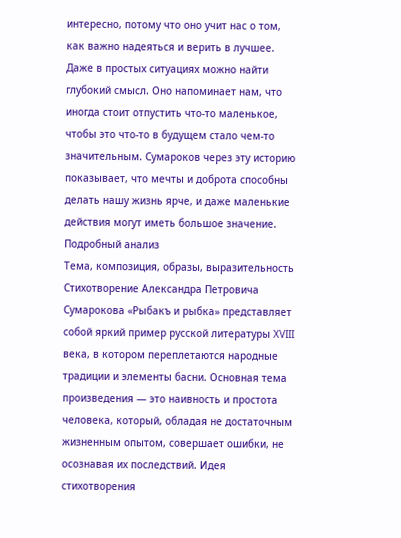интересно, потому что оно учит нас о том, как важно надеяться и верить в лучшее. Даже в простых ситуациях можно найти глубокий смысл. Оно напоминает нам, что иногда стоит отпустить что-то маленькое, чтобы это что-то в будущем стало чем-то значительным. Сумароков через эту историю показывает, что мечты и доброта способны делать нашу жизнь ярче, и даже маленькие действия могут иметь большое значение.
Подробный анализ
Тема, композиция, образы, выразительность
Стихотворение Александра Петровича Сумарокова «Рыбакъ и рыбка» представляет собой яркий пример русской литературы XVIII века, в котором переплетаются народные традиции и элементы басни. Основная тема произведения — это наивность и простота человека, который, обладая не достаточным жизненным опытом, совершает ошибки, не осознавая их последствий. Идея стихотворения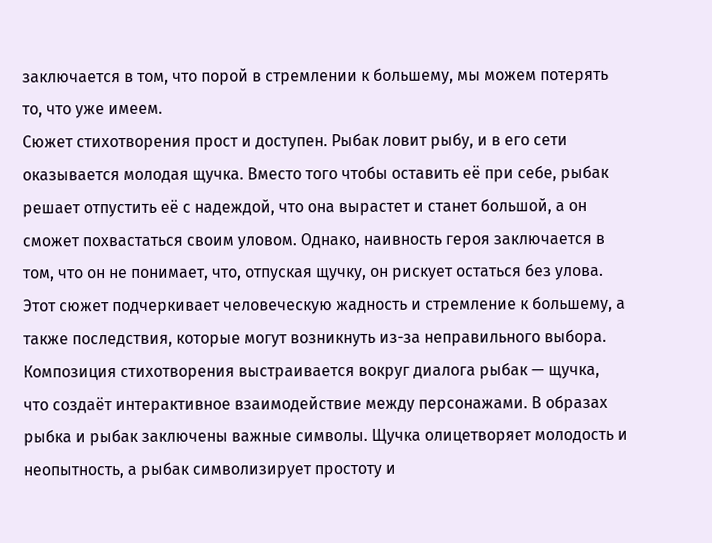заключается в том, что порой в стремлении к большему, мы можем потерять то, что уже имеем.
Сюжет стихотворения прост и доступен. Рыбак ловит рыбу, и в его сети оказывается молодая щучка. Вместо того чтобы оставить её при себе, рыбак решает отпустить её с надеждой, что она вырастет и станет большой, а он сможет похвастаться своим уловом. Однако, наивность героя заключается в том, что он не понимает, что, отпуская щучку, он рискует остаться без улова. Этот сюжет подчеркивает человеческую жадность и стремление к большему, а также последствия, которые могут возникнуть из-за неправильного выбора.
Композиция стихотворения выстраивается вокруг диалога рыбак — щучка, что создаёт интерактивное взаимодействие между персонажами. В образах рыбка и рыбак заключены важные символы. Щучка олицетворяет молодость и неопытность, а рыбак символизирует простоту и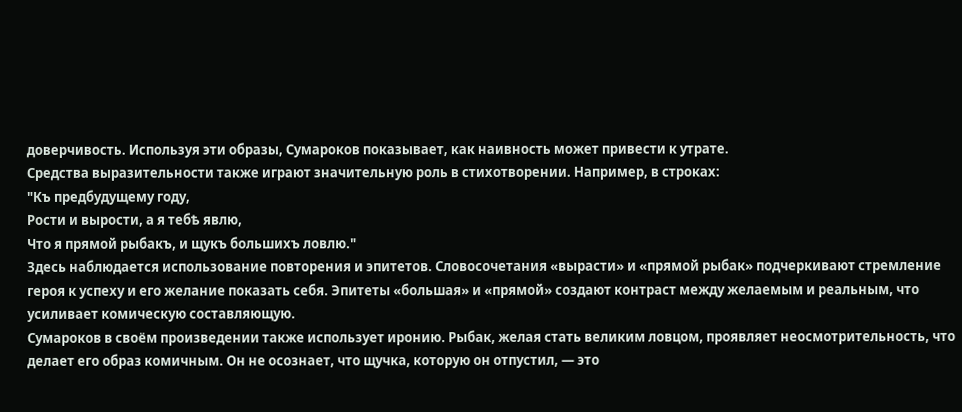доверчивость. Используя эти образы, Сумароков показывает, как наивность может привести к утрате.
Средства выразительности также играют значительную роль в стихотворении. Например, в строках:
"Къ предбудущему году,
Роcти и вырости, а я тебѣ явлю,
Что я прямой рыбакъ, и щукъ большихъ ловлю."
Здесь наблюдается использование повторения и эпитетов. Словосочетания «вырасти» и «прямой рыбак» подчеркивают стремление героя к успеху и его желание показать себя. Эпитеты «большая» и «прямой» создают контраст между желаемым и реальным, что усиливает комическую составляющую.
Сумароков в своём произведении также использует иронию. Рыбак, желая стать великим ловцом, проявляет неосмотрительность, что делает его образ комичным. Он не осознает, что щучка, которую он отпустил, — это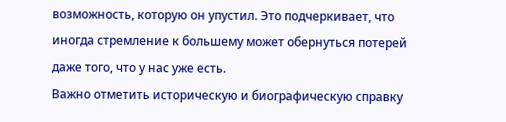возможность, которую он упустил. Это подчеркивает, что иногда стремление к большему может обернуться потерей даже того, что у нас уже есть.
Важно отметить историческую и биографическую справку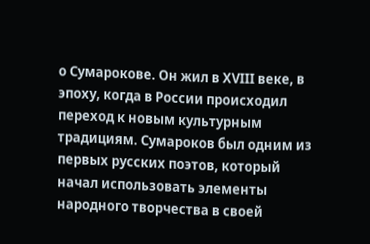о Сумарокове. Он жил в XVIII веке, в эпоху, когда в России происходил переход к новым культурным традициям. Сумароков был одним из первых русских поэтов, который начал использовать элементы народного творчества в своей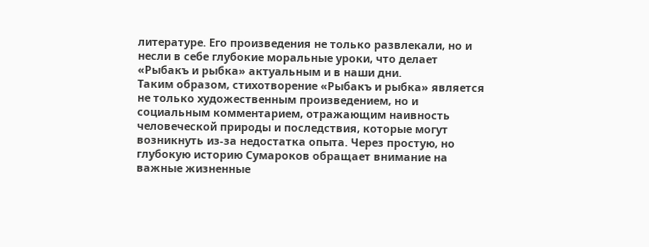литературе. Его произведения не только развлекали, но и несли в себе глубокие моральные уроки, что делает «Рыбакъ и рыбка» актуальным и в наши дни.
Таким образом, стихотворение «Рыбакъ и рыбка» является не только художественным произведением, но и социальным комментарием, отражающим наивность человеческой природы и последствия, которые могут возникнуть из-за недостатка опыта. Через простую, но глубокую историю Сумароков обращает внимание на важные жизненные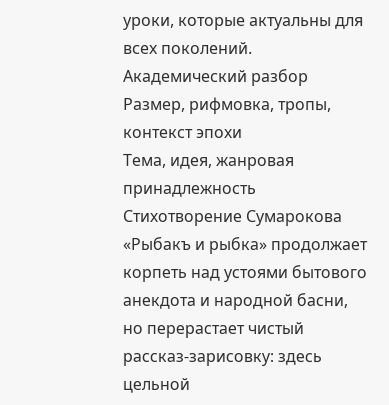уроки, которые актуальны для всех поколений.
Академический разбор
Размер, рифмовка, тропы, контекст эпохи
Тема, идея, жанровая принадлежность
Стихотворение Сумарокова «Рыбакъ и рыбка» продолжает корпеть над устоями бытового анекдота и народной басни, но перерастает чистый рассказ-зарисовку: здесь цельной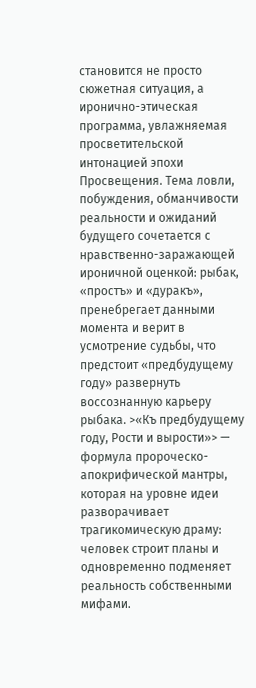становится не просто сюжетная ситуация, а иронично-этическая программа, увлажняемая просветительской интонацией эпохи Просвещения. Тема ловли, побуждения, обманчивости реальности и ожиданий будущего сочетается с нравственно-заражающей ироничной оценкой: рыбак, «простъ» и «дуракъ», пренебрегает данными момента и верит в усмотрение судьбы, что предстоит «предбудущему году» развернуть воссознанную карьеру рыбака. >«Къ предбудущему году, Роcти и вырости»> — формула пророческо-апокрифической мантры, которая на уровне идеи разворачивает трагикомическую драму: человек строит планы и одновременно подменяет реальность собственными мифами.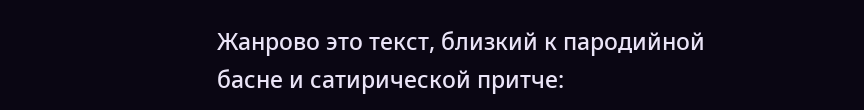Жанрово это текст, близкий к пародийной басне и сатирической притче: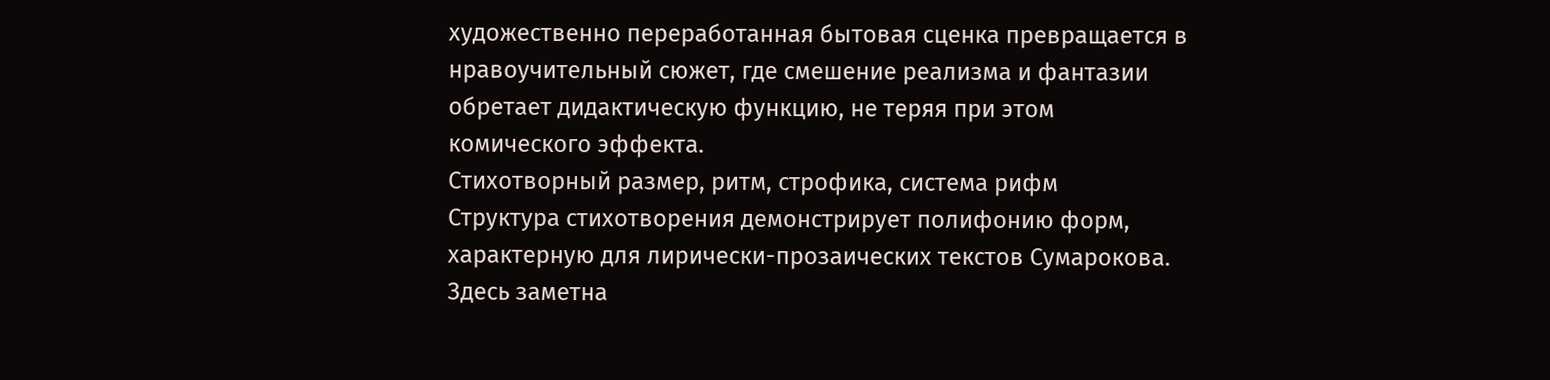художественно переработанная бытовая сценка превращается в нравоучительный сюжет, где смешение реализма и фантазии обретает дидактическую функцию, не теряя при этом комического эффекта.
Стихотворный размер, ритм, строфика, система рифм
Структура стихотворения демонстрирует полифонию форм, характерную для лирически-прозаических текстов Сумарокова. Здесь заметна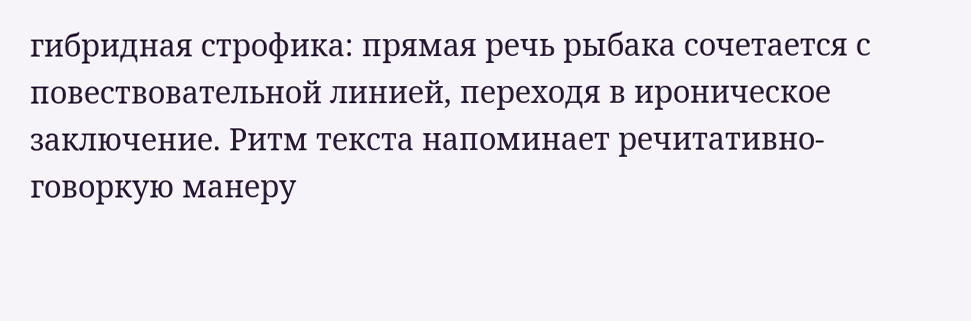гибридная строфика: прямая речь рыбака сочетается с повествовательной линией, переходя в ироническое заключение. Ритм текста напоминает речитативно-говоркую манеру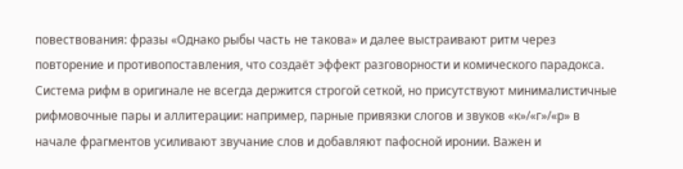повествования: фразы «Однако рыбы часть не такова» и далее выстраивают ритм через повторение и противопоставления, что создаёт эффект разговорности и комического парадокса. Система рифм в оригинале не всегда держится строгой сеткой, но присутствуют минималистичные рифмовочные пары и аллитерации: например, парные привязки слогов и звуков «к»/«г»/«р» в начале фрагментов усиливают звучание слов и добавляют пафосной иронии. Важен и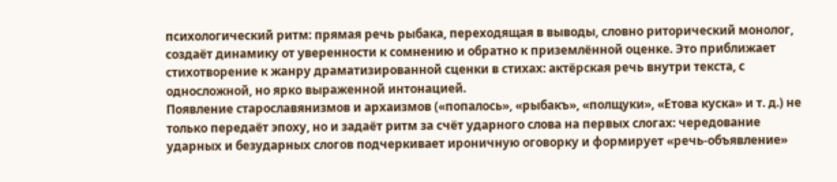психологический ритм: прямая речь рыбака, переходящая в выводы, словно риторический монолог, создаёт динамику от уверенности к сомнению и обратно к приземлённой оценке. Это приближает стихотворение к жанру драматизированной сценки в стихах: актёрская речь внутри текста, с односложной, но ярко выраженной интонацией.
Появление старославянизмов и архаизмов («попалось», «рыбакъ», «полщуки», «Етова куска» и т. д.) не только передаёт эпоху, но и задаёт ритм за счёт ударного слова на первых слогах: чередование ударных и безударных слогов подчеркивает ироничную оговорку и формирует «речь-объявление»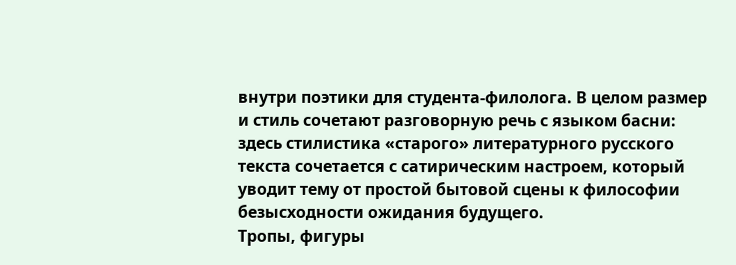внутри поэтики для студента-филолога. В целом размер и стиль сочетают разговорную речь с языком басни: здесь стилистика «старого» литературного русского текста сочетается с сатирическим настроем, который уводит тему от простой бытовой сцены к философии безысходности ожидания будущего.
Тропы, фигуры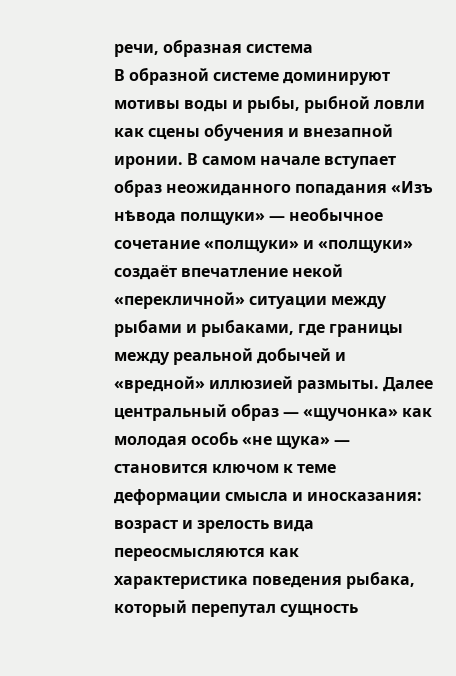речи, образная система
В образной системе доминируют мотивы воды и рыбы, рыбной ловли как сцены обучения и внезапной иронии. В самом начале вступает образ неожиданного попадания «Изъ нѣвода полщуки» — необычное сочетание «полщуки» и «полщуки» создаёт впечатление некой «перекличной» ситуации между рыбами и рыбаками, где границы между реальной добычей и «вредной» иллюзией размыты. Далее центральный образ — «щучонкa» как молодая особь «не щука» — становится ключом к теме деформации смысла и иносказания: возраст и зрелость вида переосмысляются как характеристика поведения рыбака, который перепутал сущность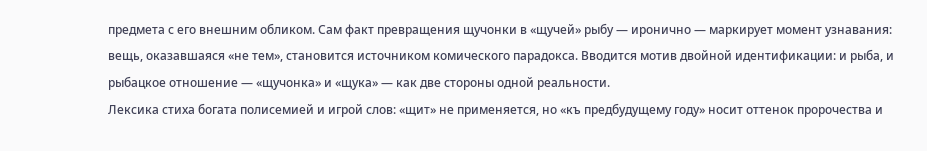предмета с его внешним обликом. Сам факт превращения щучонки в «щучей» рыбу — иронично — маркирует момент узнавания: вещь, оказавшаяся «не тем», становится источником комического парадокса. Вводится мотив двойной идентификации: и рыба, и рыбацкое отношение — «щучонка» и «щука» — как две стороны одной реальности.
Лексика стиха богата полисемией и игрой слов: «щит» не применяется, но «къ предбудущему году» носит оттенок пророчества и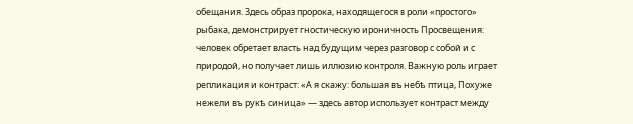обещания. Здесь образ пророка, находящегося в роли «простого» рыбака, демонстрирует гностическую ироничность Просвещения: человек обретает власть над будущим через разговор с собой и с природой, но получает лишь иллюзию контроля. Важную роль играет репликация и контраст: «А я скажу: большая въ небѣ птица, Похуже нежели въ рукѣ синица» — здесь автор использует контраст между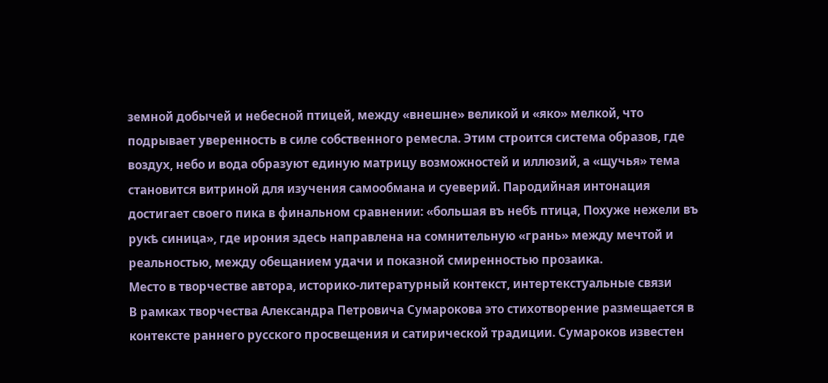земной добычей и небесной птицей, между «внешне» великой и «яко» мелкой, что подрывает уверенность в силе собственного ремесла. Этим строится система образов, где воздух, небо и вода образуют единую матрицу возможностей и иллюзий, а «щучья» тема становится витриной для изучения самообмана и суеверий. Пародийная интонация достигает своего пика в финальном сравнении: «большая въ небѣ птица, Похуже нежели въ рукѣ синица», где ирония здесь направлена на сомнительную «грань» между мечтой и реальностью, между обещанием удачи и показной смиренностью прозаика.
Место в творчестве автора, историко-литературный контекст, интертекстуальные связи
В рамках творчества Александра Петровича Сумарокова это стихотворение размещается в контексте раннего русского просвещения и сатирической традиции. Сумароков известен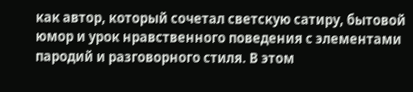как автор, который сочетал светскую сатиру, бытовой юмор и урок нравственного поведения с элементами пародий и разговорного стиля. В этом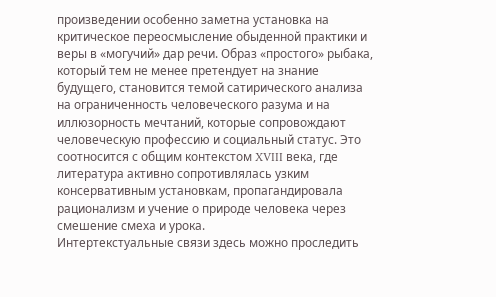произведении особенно заметна установка на критическое переосмысление обыденной практики и веры в «могучий» дар речи. Образ «простого» рыбака, который тем не менее претендует на знание будущего, становится темой сатирического анализа на ограниченность человеческого разума и на иллюзорность мечтаний, которые сопровождают человеческую профессию и социальный статус. Это соотносится с общим контекстом XVIII века, где литература активно сопротивлялась узким консервативным установкам, пропагандировала рационализм и учение о природе человека через смешение смеха и урока.
Интертекстуальные связи здесь можно проследить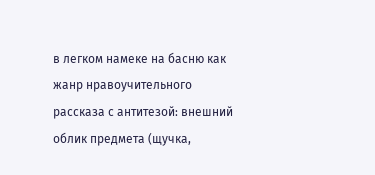в легком намеке на басню как жанр нравоучительного рассказа с антитезой: внешний облик предмета (щучка,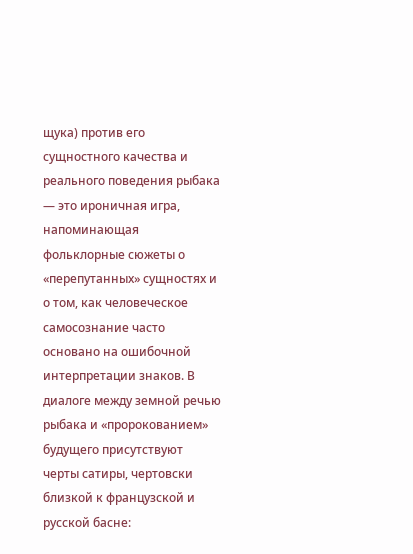щука) против его сущностного качества и реального поведения рыбака — это ироничная игра, напоминающая фольклорные сюжеты о «перепутанных» сущностях и о том, как человеческое самосознание часто основано на ошибочной интерпретации знаков. В диалоге между земной речью рыбака и «пророкованием» будущего присутствуют черты сатиры, чертовски близкой к французской и русской басне: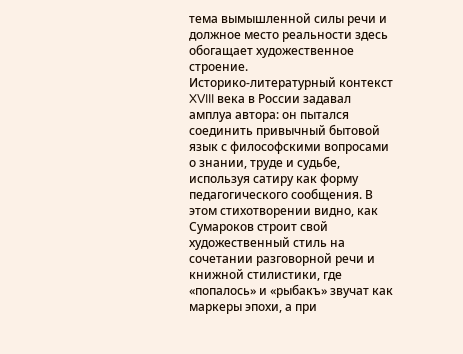тема вымышленной силы речи и должное место реальности здесь обогащает художественное строение.
Историко-литературный контекст XVIII века в России задавал амплуа автора: он пытался соединить привычный бытовой язык с философскими вопросами о знании, труде и судьбе, используя сатиру как форму педагогического сообщения. В этом стихотворении видно, как Сумароков строит свой художественный стиль на сочетании разговорной речи и книжной стилистики, где «попалось» и «рыбакъ» звучат как маркеры эпохи, а при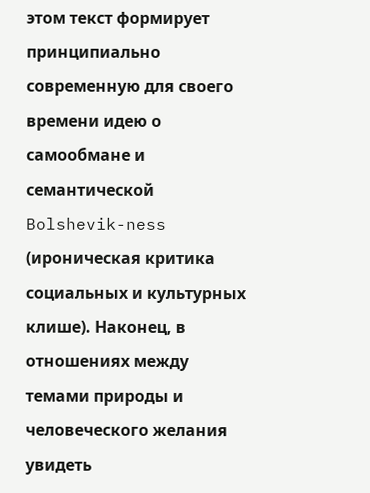этом текст формирует принципиально современную для своего времени идею о самообмане и семантической Bolshevik-ness (ироническая критика социальных и культурных клише). Наконец, в отношениях между темами природы и человеческого желания увидеть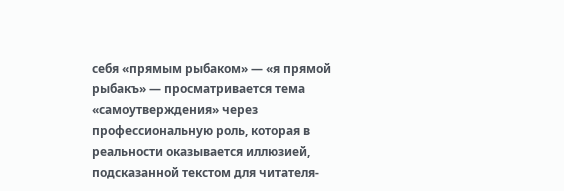себя «прямым рыбаком» — «я прямой рыбакъ» — просматривается тема «самоутверждения» через профессиональную роль, которая в реальности оказывается иллюзией, подсказанной текстом для читателя-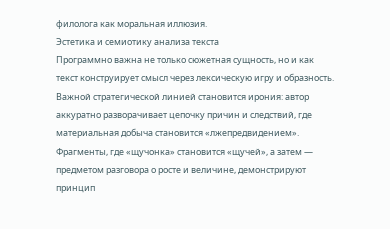филолога как моральная иллюзия.
Эстетика и семиотику анализа текста
Программно важна не только сюжетная сущность, но и как текст конструирует смысл через лексическую игру и образность. Важной стратегической линией становится ирония: автор аккуратно разворачивает цепочку причин и следствий, где материальная добыча становится «лжепредвидением». Фрагменты, где «щучонка» становится «щучей», а затем — предметом разговора о росте и величине, демонстрируют принцип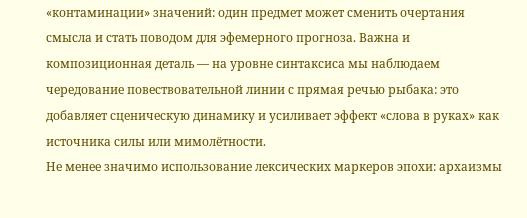«контаминации» значений: один предмет может сменить очертания смысла и стать поводом для эфемерного прогноза. Важна и композиционная деталь — на уровне синтаксиса мы наблюдаем чередование повествовательной линии с прямая речью рыбака: это добавляет сценическую динамику и усиливает эффект «слова в руках» как источника силы или мимолётности.
Не менее значимо использование лексических маркеров эпохи: архаизмы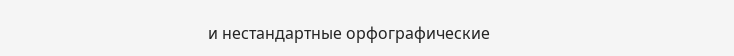и нестандартные орфографические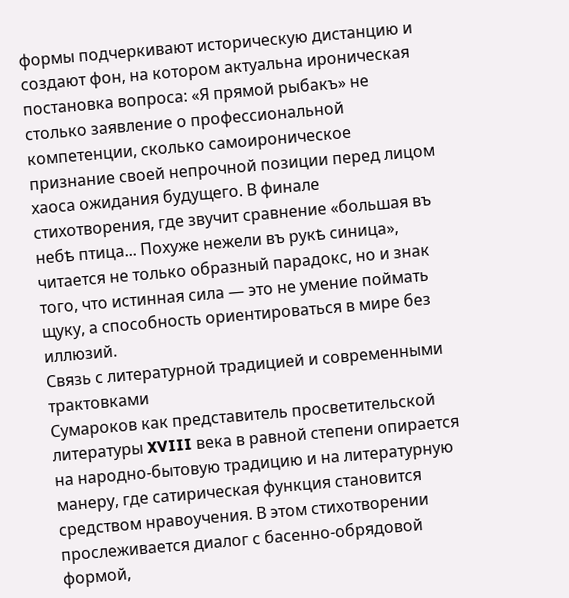формы подчеркивают историческую дистанцию и создают фон, на котором актуальна ироническая постановка вопроса: «Я прямой рыбакъ» не столько заявление о профессиональной компетенции, сколько самоироническое признание своей непрочной позиции перед лицом хаоса ожидания будущего. В финале стихотворения, где звучит сравнение «большая въ небѣ птица... Похуже нежели въ рукѣ синица», читается не только образный парадокс, но и знак того, что истинная сила — это не умение поймать щуку, а способность ориентироваться в мире без иллюзий.
Связь с литературной традицией и современными трактовками
Сумароков как представитель просветительской литературы XVIII века в равной степени опирается на народно-бытовую традицию и на литературную манеру, где сатирическая функция становится средством нравоучения. В этом стихотворении прослеживается диалог с басенно-обрядовой формой,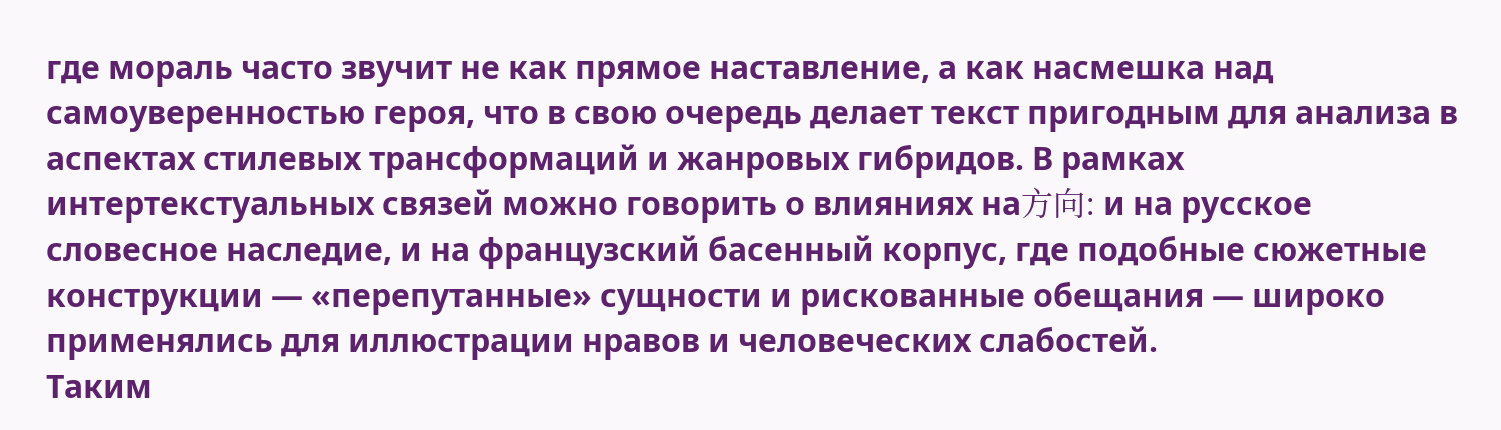где мораль часто звучит не как прямое наставление, а как насмешка над самоуверенностью героя, что в свою очередь делает текст пригодным для анализа в аспектах стилевых трансформаций и жанровых гибридов. В рамках интертекстуальных связей можно говорить о влияниях на方向: и на русское словесное наследие, и на французский басенный корпус, где подобные сюжетные конструкции — «перепутанные» сущности и рискованные обещания — широко применялись для иллюстрации нравов и человеческих слабостей.
Таким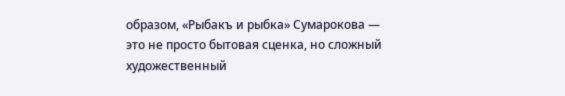образом, «Рыбакъ и рыбка» Сумарокова — это не просто бытовая сценка, но сложный художественный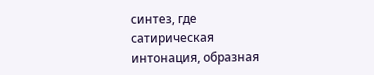синтез, где сатирическая интонация, образная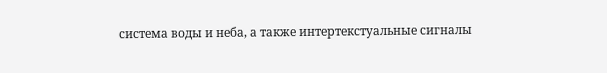система воды и неба, а также интертекстуальные сигналы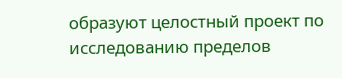образуют целостный проект по исследованию пределов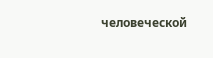человеческой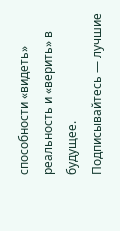способности «видеть» реальность и «верить» в будущее.
Подписывайтесь — лучшие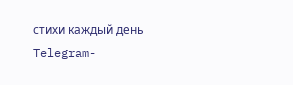стихи каждый день
Telegram-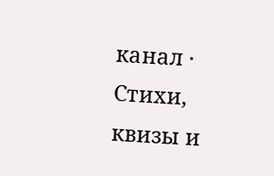канал · Стихи, квизы и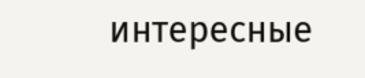интересные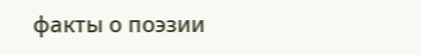факты о поэзии